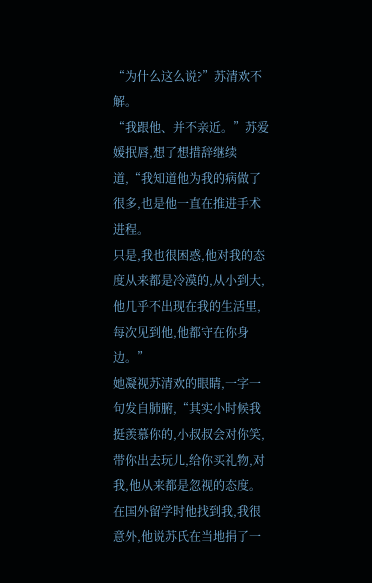“为什么这么说?”苏清欢不解。
“我跟他、并不亲近。”苏爱媛抿唇,想了想措辞继续道,“我知道他为我的病做了很多,也是他一直在推进手术进程。
只是,我也很困惑,他对我的态度从来都是冷漠的,从小到大,他几乎不出现在我的生活里,每次见到他,他都守在你身边。”
她凝视苏清欢的眼睛,一字一句发自肺腑,“其实小时候我挺羡慕你的,小叔叔会对你笑,带你出去玩儿,给你买礼物,对我,他从来都是忽视的态度。
在国外留学时他找到我,我很意外,他说苏氏在当地捐了一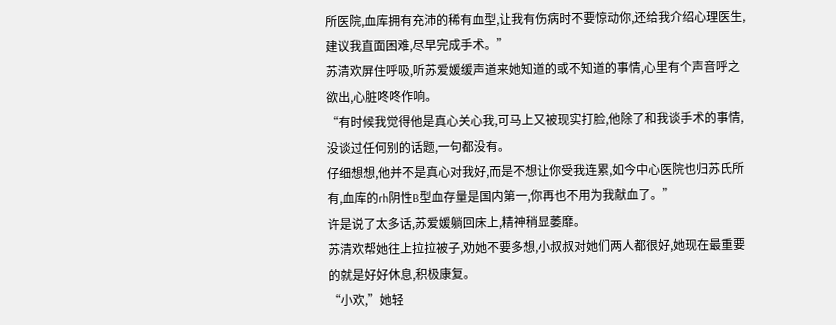所医院,血库拥有充沛的稀有血型,让我有伤病时不要惊动你,还给我介绍心理医生,建议我直面困难,尽早完成手术。”
苏清欢屏住呼吸,听苏爱媛缓声道来她知道的或不知道的事情,心里有个声音呼之欲出,心脏咚咚作响。
“有时候我觉得他是真心关心我,可马上又被现实打脸,他除了和我谈手术的事情,没谈过任何别的话题,一句都没有。
仔细想想,他并不是真心对我好,而是不想让你受我连累,如今中心医院也归苏氏所有,血库的rh阴性B型血存量是国内第一,你再也不用为我献血了。”
许是说了太多话,苏爱媛躺回床上,精神稍显萎靡。
苏清欢帮她往上拉拉被子,劝她不要多想,小叔叔对她们两人都很好,她现在最重要的就是好好休息,积极康复。
“小欢,”她轻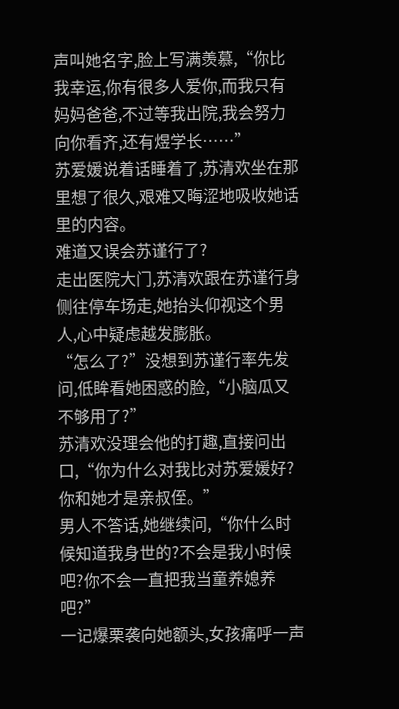声叫她名字,脸上写满羡慕,“你比我幸运,你有很多人爱你,而我只有妈妈爸爸,不过等我出院,我会努力向你看齐,还有煜学长……”
苏爱媛说着话睡着了,苏清欢坐在那里想了很久,艰难又晦涩地吸收她话里的内容。
难道又误会苏谨行了?
走出医院大门,苏清欢跟在苏谨行身侧往停车场走,她抬头仰视这个男人,心中疑虑越发膨胀。
“怎么了?”没想到苏谨行率先发问,低眸看她困惑的脸,“小脑瓜又不够用了?”
苏清欢没理会他的打趣,直接问出口,“你为什么对我比对苏爱媛好?你和她才是亲叔侄。”
男人不答话,她继续问,“你什么时候知道我身世的?不会是我小时候吧?你不会一直把我当童养媳养吧?”
一记爆栗袭向她额头,女孩痛呼一声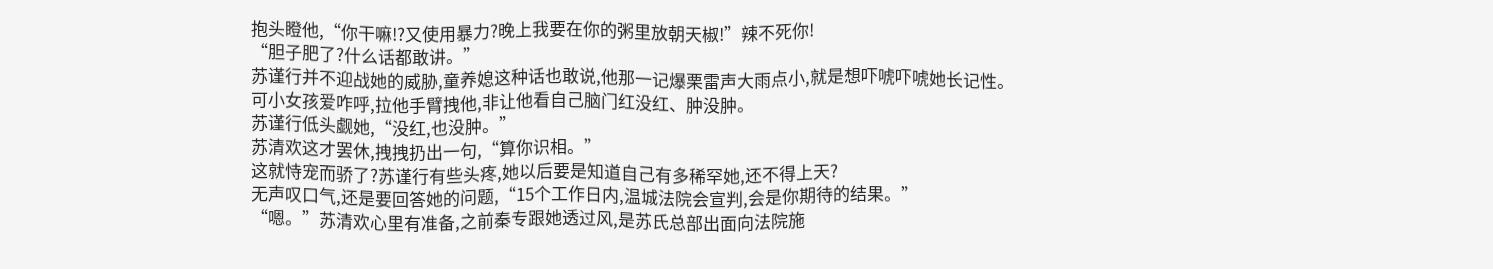抱头瞪他,“你干嘛!?又使用暴力?晚上我要在你的粥里放朝天椒!”辣不死你!
“胆子肥了?什么话都敢讲。”
苏谨行并不迎战她的威胁,童养媳这种话也敢说,他那一记爆栗雷声大雨点小,就是想吓唬吓唬她长记性。
可小女孩爱咋呼,拉他手臂拽他,非让他看自己脑门红没红、肿没肿。
苏谨行低头觑她,“没红,也没肿。”
苏清欢这才罢休,拽拽扔出一句,“算你识相。”
这就恃宠而骄了?苏谨行有些头疼,她以后要是知道自己有多稀罕她,还不得上天?
无声叹口气,还是要回答她的问题,“15个工作日内,温城法院会宣判,会是你期待的结果。”
“嗯。”苏清欢心里有准备,之前秦专跟她透过风,是苏氏总部出面向法院施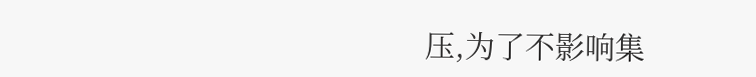压,为了不影响集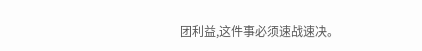团利益,这件事必须速战速决。